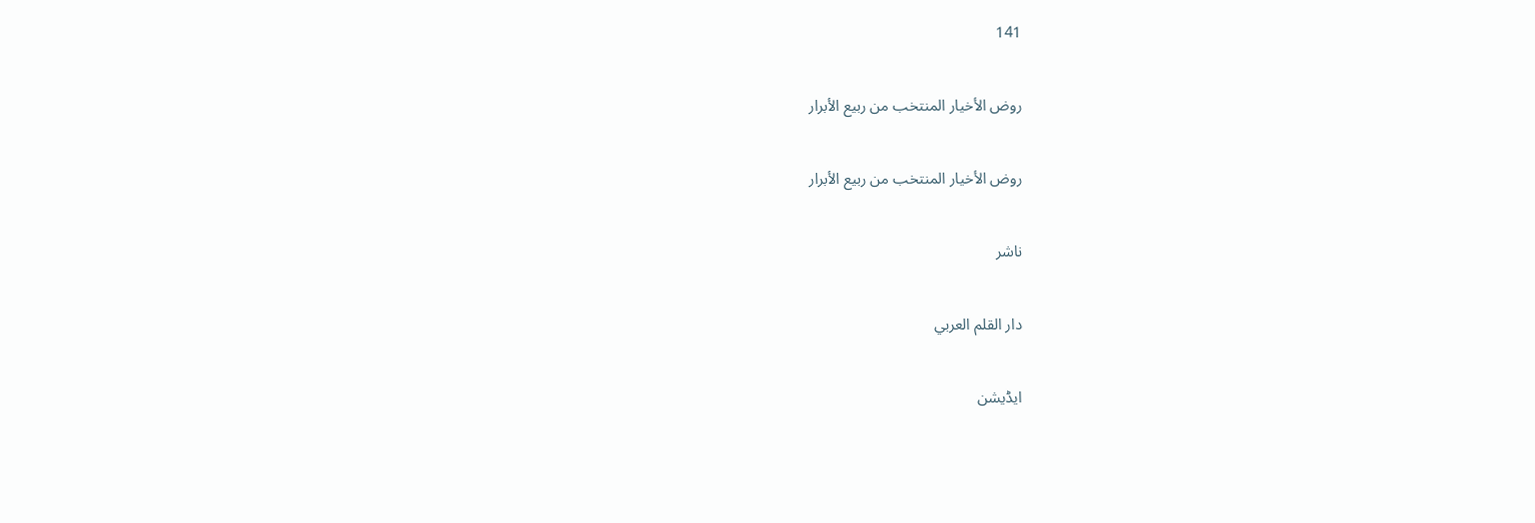141

روض الأخيار المنتخب من ربيع الأبرار

روض الأخيار المنتخب من ربيع الأبرار

ناشر

دار القلم العربي

ایڈیشن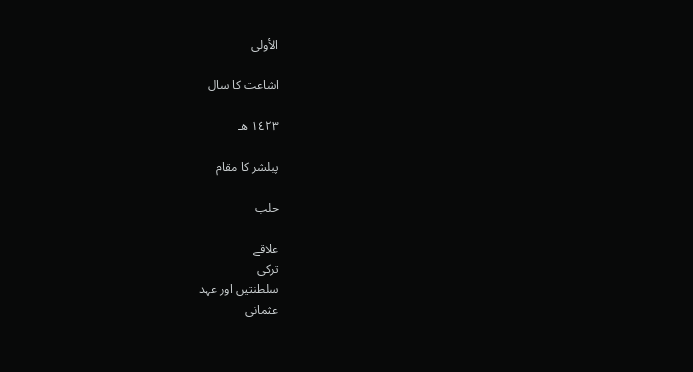الأولى

اشاعت کا سال

١٤٢٣ هـ

پبلشر کا مقام

حلب

علاقے
ترکی
سلطنتیں اور عہد
عثمانی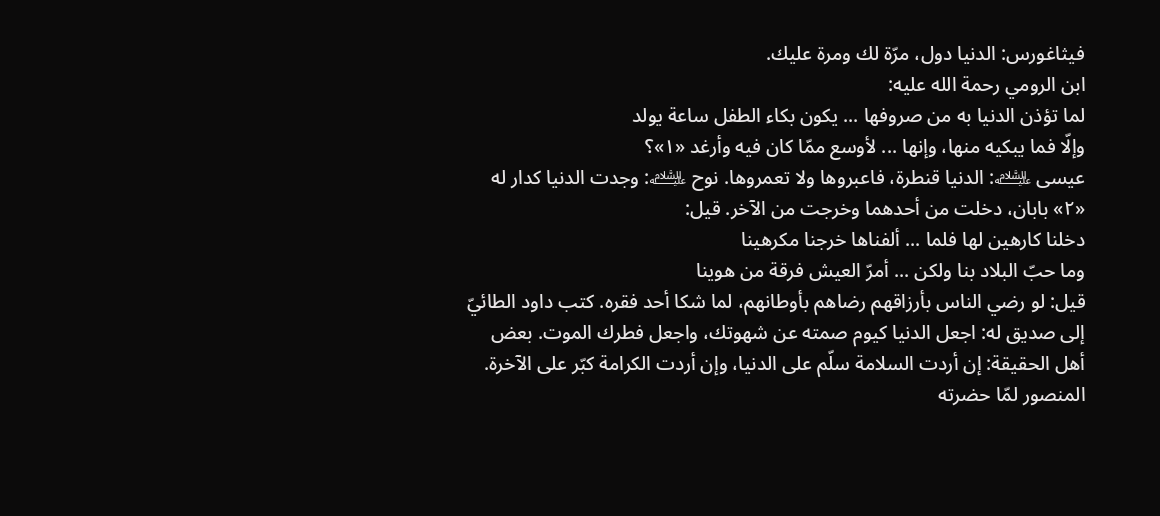فيثاغورس: الدنيا دول، مرّة لك ومرة عليك.
ابن الرومي رحمة الله عليه:
لما تؤذن الدنيا به من صروفها ... يكون بكاء الطفل ساعة يولد
وإلّا فما يبكيه منها، وإنها ... لأوسع ممّا كان فيه وأرغد «١»؟
عيسى ﵇: الدنيا قنطرة، فاعبروها ولا تعمروها. نوح ﵇: وجدت الدنيا كدار له «٢» بابان، دخلت من أحدهما وخرجت من الآخر. قيل:
دخلنا كارهين لها فلما ... ألفناها خرجنا مكرهينا
وما حبّ البلاد بنا ولكن ... أمرّ العيش فرقة من هوينا
قيل: لو رضي الناس بأرزاقهم رضاهم بأوطانهم، لما شكا أحد فقره. كتب داود الطائيّ إلى صديق له: اجعل الدنيا كيوم صمته عن شهوتك، واجعل فطرك الموت. بعض أهل الحقيقة: إن أردت السلامة سلّم على الدنيا، وإن أردت الكرامة كبّر على الآخرة. المنصور لمّا حضرته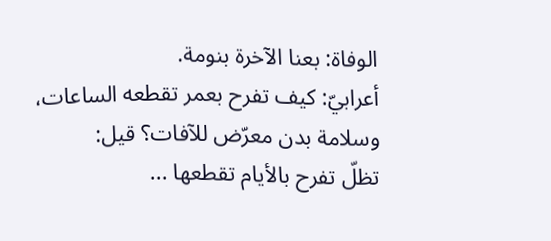الوفاة: بعنا الآخرة بنومة.
أعرابيّ: كيف تفرح بعمر تقطعه الساعات، وسلامة بدن معرّض للآفات؟ قيل:
تظلّ تفرح بالأيام تقطعها ...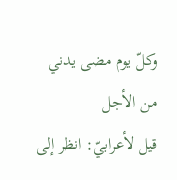وكلّ يوم مضى يدني من الأجل
قيل لأعرابيّ: انظر إلى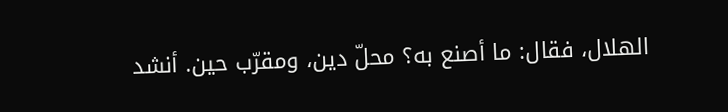الهلال، فقال: ما أصنع به؟ محلّ دين، ومقرّب حين. أنشد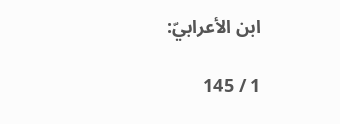ابن الأعرابيّ:

1 / 145